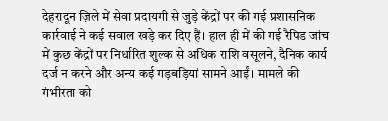देहरादून ज़िले में सेवा प्रदायगी से जुड़े केंद्रों पर की गई प्रशासनिक कार्रवाई ने कई सवाल खड़े कर दिए हैं। हाल ही में की गई रैपिड जांच में कुछ केंद्रों पर निर्धारित शुल्क से अधिक राशि वसूलने, दैनिक कार्य दर्ज न करने और अन्य कई गड़बड़ियां सामने आईं। मामले की गंभीरता को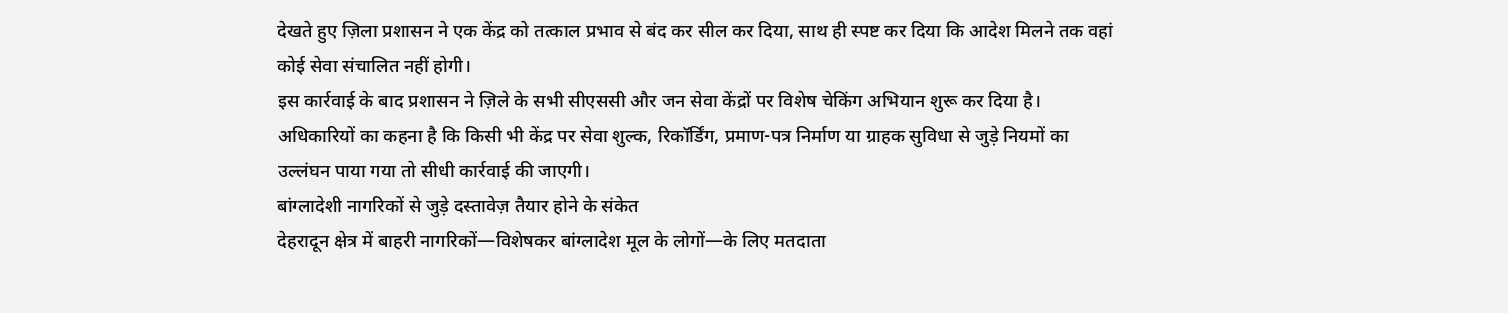देखते हुए ज़िला प्रशासन ने एक केंद्र को तत्काल प्रभाव से बंद कर सील कर दिया, साथ ही स्पष्ट कर दिया कि आदेश मिलने तक वहां कोई सेवा संचालित नहीं होगी।
इस कार्रवाई के बाद प्रशासन ने ज़िले के सभी सीएससी और जन सेवा केंद्रों पर विशेष चेकिंग अभियान शुरू कर दिया है। अधिकारियों का कहना है कि किसी भी केंद्र पर सेवा शुल्क, रिकॉर्डिंग, प्रमाण-पत्र निर्माण या ग्राहक सुविधा से जुड़े नियमों का उल्लंघन पाया गया तो सीधी कार्रवाई की जाएगी।
बांग्लादेशी नागरिकों से जुड़े दस्तावेज़ तैयार होने के संकेत
देहरादून क्षेत्र में बाहरी नागरिकों—विशेषकर बांग्लादेश मूल के लोगों—के लिए मतदाता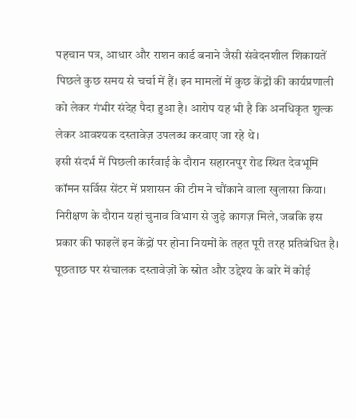पहचान पत्र, आधार और राशन कार्ड बनाने जैसी संवेदनशील शिकायतें पिछले कुछ समय से चर्चा में हैं। इन मामलों में कुछ केंद्रों की कार्यप्रणाली को लेकर गंभीर संदेह पैदा हुआ है। आरोप यह भी है कि अनधिकृत शुल्क लेकर आवश्यक दस्तावेज़ उपलब्ध करवाए जा रहे थे।
इसी संदर्भ में पिछली कार्रवाई के दौरान सहारनपुर रोड स्थित देवभूमि कॉमन सर्विस सेंटर में प्रशासन की टीम ने चौंकाने वाला खुलासा किया। निरीक्षण के दौरान यहां चुनाव विभाग से जुड़े कागज़ मिले, जबकि इस प्रकार की फाइलें इन केंद्रों पर होना नियमों के तहत पूरी तरह प्रतिबंधित है। पूछताछ पर संचालक दस्तावेज़ों के स्रोत और उद्देश्य के बारे में कोई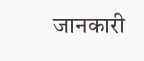जानकारी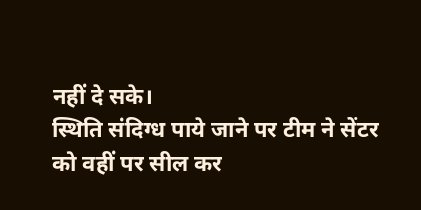नहीं दे सके।
स्थिति संदिग्ध पाये जाने पर टीम ने सेंटर को वहीं पर सील कर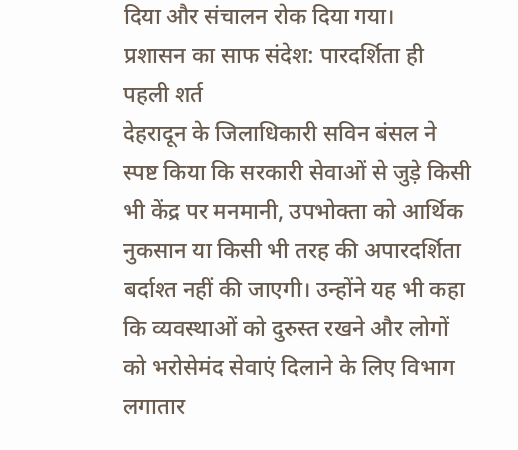दिया और संचालन रोक दिया गया।
प्रशासन का साफ संदेश: पारदर्शिता ही पहली शर्त
देहरादून के जिलाधिकारी सविन बंसल ने स्पष्ट किया कि सरकारी सेवाओं से जुड़े किसी भी केंद्र पर मनमानी, उपभोक्ता को आर्थिक नुकसान या किसी भी तरह की अपारदर्शिता बर्दाश्त नहीं की जाएगी। उन्होंने यह भी कहा कि व्यवस्थाओं को दुरुस्त रखने और लोगों को भरोसेमंद सेवाएं दिलाने के लिए विभाग लगातार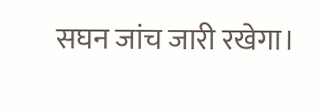सघन जांच जारी रखेगा।